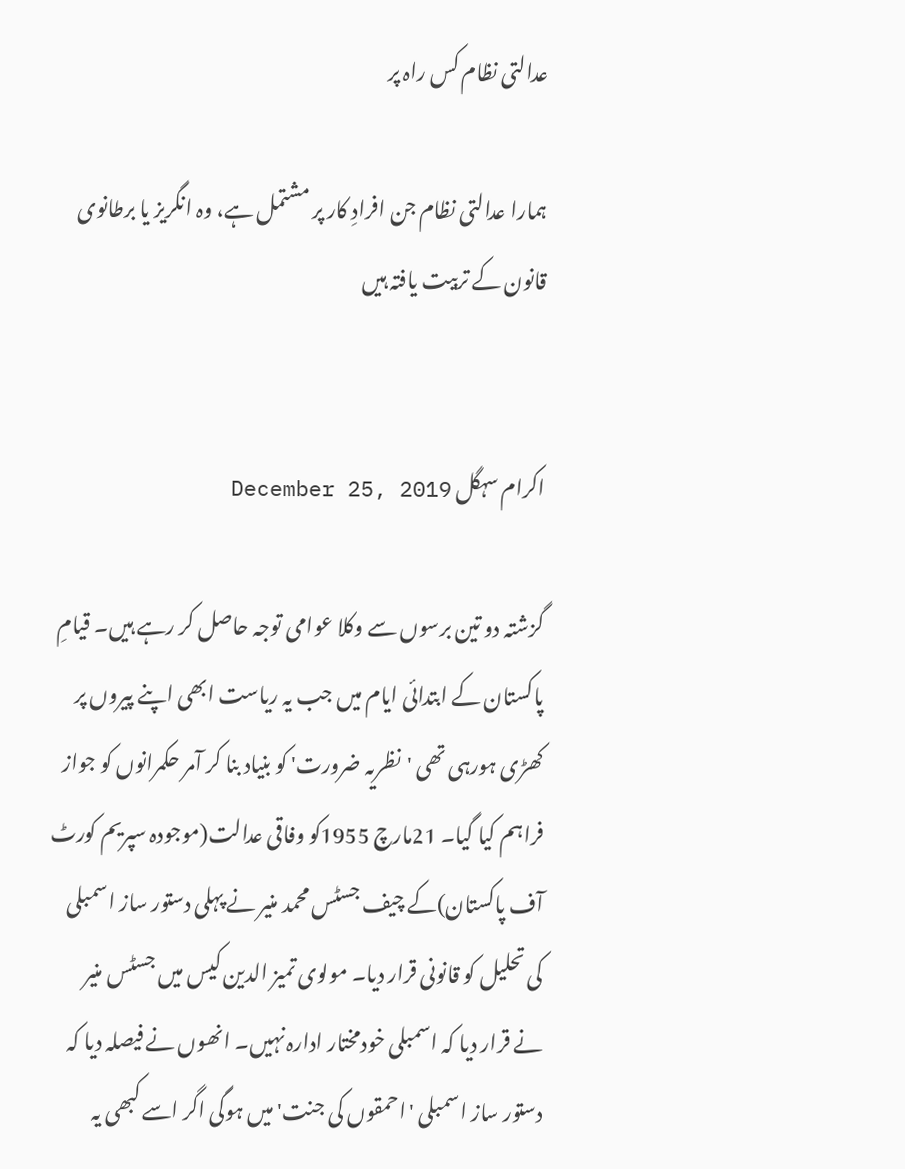عدالتی نظام کس راہ پر

ہمارا عدالتی نظام جن افرادِ کار پر مشتمل ہے، وہ انگریز یا برطانوی قانون کے تربیت یافتہ ہیں


اکرام سہگل December 25, 2019

گزشتہ دو تین برسوں سے وکلا عوامی توجہ حاصل کر رہے ہیں۔ قیامِ پاکستان کے ابتدائی ایام میں جب یہ ریاست ابھی اپنے پیروں پر کھڑی ہورہی تھی 'نظریہ ضرورت' کو بنیاد بنا کر آمر حکمرانوں کو جواز فراہم کیا گیا۔ 21مارچ 1955کو وفاقی عدالت(موجودہ سپریم کورٹ آف پاکستان)کے چیف جسٹس محمد منیر نے پہلی دستور ساز اسمبلی کی تحلیل کو قانونی قرار دیا۔ مولوی تمیز الدین کیس میں جسٹس منیر نے قرار دیا کہ اسمبلی خودمختار ادارہ نہیں۔ انھوں نے فیصلہ دیا کہ دستور ساز اسمبلی 'احمقوں کی جنت' میں ہوگی اگر اسے کبھی یہ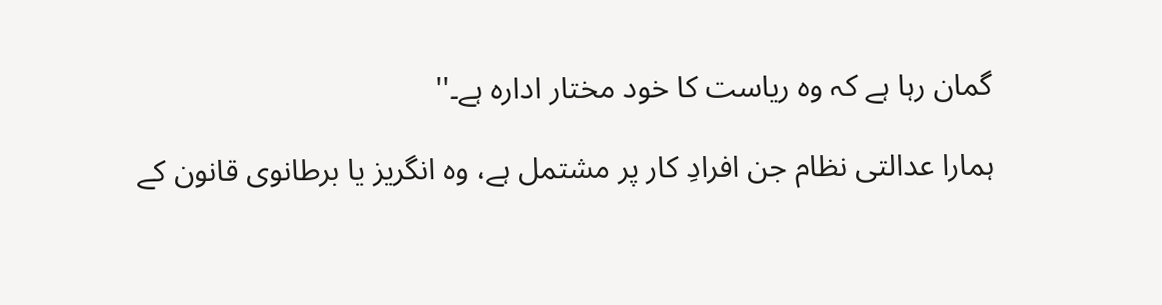گمان رہا ہے کہ وہ ریاست کا خود مختار ادارہ ہے۔''

ہمارا عدالتی نظام جن افرادِ کار پر مشتمل ہے، وہ انگریز یا برطانوی قانون کے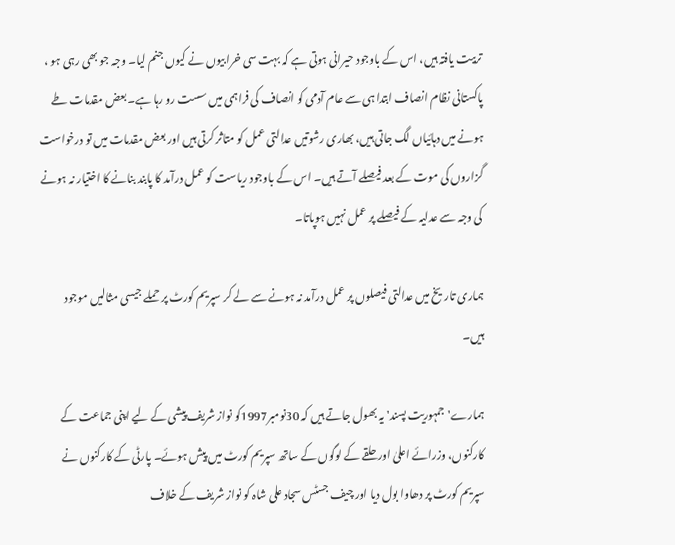تربیت یافتہ ہیں، اس کے باوجود حیرانی ہوتی ہے کہ بہت سی خرابیوں نے کیوں جنم لیا۔ وجہ جو بھی رہی ہو ، پاکستانی نظام انصاف ابتدا ہی سے عام آدمی کو انصاف کی فراہمی میں سست رو رہا ہے۔ بعض مقدمات طے ہونے میں دہائیاں لگ جاتی ہیں، بھاری رشوتیں عدالتی عمل کو متاثر کرتی ہیں اور بعض مقدمات میں تو درخواست گزاروں کی موت کے بعد فیصلے آتے ہیں۔ اس کے باوجود ریاست کو عمل درآمد کا پابند بنانے کا اختیار نہ ہونے کی وجہ سے عدلیہ کے فیصلے پر عمل نہیں ہوپاتا۔

ہماری تاریخ میں عدالتی فیصلوں پر عمل درآمد نہ ہونے سے لے کر سپریم کورٹ پر حملے جیسی مثالیں موجود ہیں۔

ہمارے'جمہوریت پسند' یہ بھول جاتے ہیں کہ 30نومبر1997کو نواز شریف پیشی کے لیے اپنی جماعت کے کارکنوں، وزرائے اعلیٰ اور حلقے کے لوگوں کے ساتھ سپریم کورٹ میں پیش ہوئے۔ پارٹی کے کارکنوں نے سپریم کورٹ پر دھاوا بول دیا اور چیف جسٹس سجاد علی شاہ کو نواز شریف کے خلاف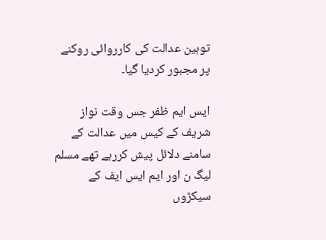توہین عدالت کی کارروائی روکنے پر مجبور کردیا گیا۔

ایس ایم ظفر جس وقت نواز شریف کے کیس میں عدالت کے سامنے دلائل پیش کررہے تھے مسلم لیگ ن اور ایم ایس ایف کے سیکڑوں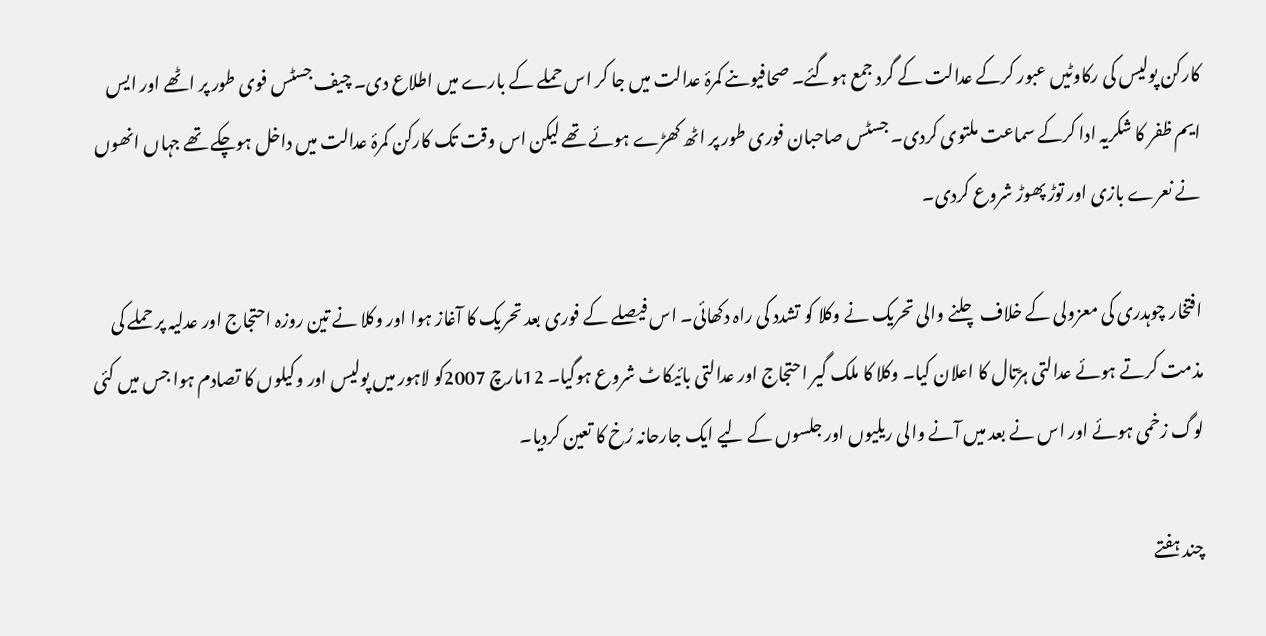کارکن پولیس کی رکاوٹیں عبور کرکے عدالت کے گرد جمع ہوگئے۔ صحافیوںنے کمرۂ عدالت میں جا کر اس حملے کے بارے میں اطلاع دی۔ چیف جسٹس فوی طور پر اٹھے اور ایس ایم ظفر کا شکریہ ادا کرکے سماعت ملتوی کردی۔ جسٹس صاحبان فوری طور پر اٹھ کھڑے ہوئے تھے لیکن اس وقت تک کارکن کمرۂ عدالت میں داخل ہوچکے تھے جہاں انھوں نے نعرے بازی اور توڑ پھوڑ شروع کردی۔

افتخار چوہدری کی معزولی کے خلاف چلنے والی تحریک نے وکلا کو تشدد کی راہ دکھائی۔ اس فیصلے کے فوری بعد تحریک کا آغاز ہوا اور وکلا نے تین روزہ احتجاج اور عدلیہ پر حملے کی مذمت کرتے ہوئے عدالتی ہڑتال کا اعلان کیا۔ وکلا کا ملک گیر احتجاج اور عدالتی بائیکاٹ شروع ہوگیا۔ 12مارچ 2007کو لاہور میں پولیس اور وکیلوں کا تصادم ہوا جس میں کئی لوگ زخمی ہوئے اور اس نے بعد میں آنے والی ریلیوں اور جلسوں کے لیے ایک جارحانہ رُخ کا تعین کردیا۔

چند ہفتے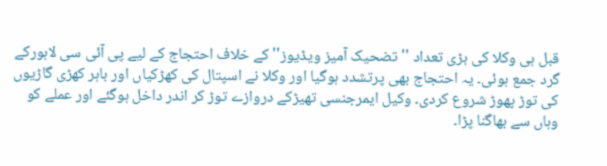قبل ہی وکلا کی بڑی تعداد ''تضحیک آمیز ویڈیوز'' کے خلاف احتجاج کے لیے پی آئی سی لاہورکے گرد جمع ہوئی۔ یہ احتجاج بھی پرتشدد ہوگیا اور وکلا نے اسپتال کی کھڑکیاں اور باہر کھڑی گاڑیوں کی توڑ پھوڑ شروع کردی۔ وکیل ایمرجنسی تھیڑکے دروازے توڑ کر اندر داخل ہوگئے اور عملے کو وہاں سے بھاگنا پڑا۔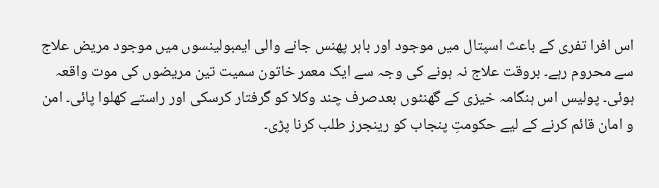اس افرا تفری کے باعث اسپتال میں موجود اور باہر پھنس جانے والی ایمبولینسوں میں موجود مریض علاج سے محروم رہے۔ بروقت علاج نہ ہونے کی وجہ سے ایک معمر خاتون سمیت تین مریضوں کی موت واقعہ ہوئی۔ پولیس اس ہنگامہ خیزی کے گھنٹوں بعدصرف چند وکلا کو گرفتار کرسکی اور راستے کھلوا پائی۔ امن و امان قائم کرنے کے لیے حکومتِ پنجاب کو رینجرز طلب کرنا پڑی۔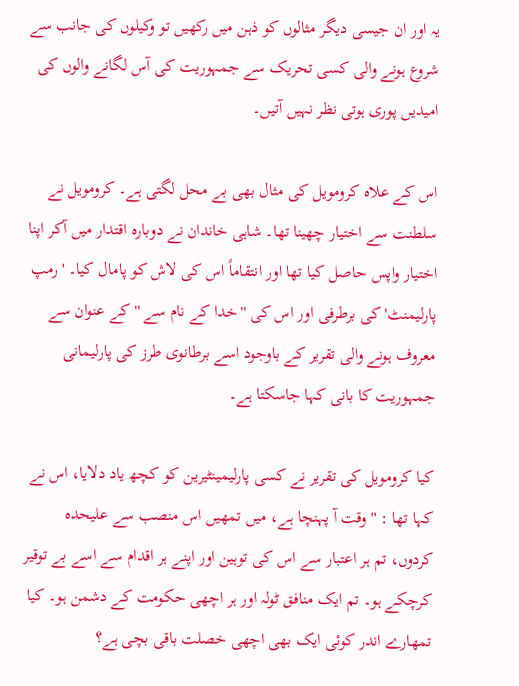یہ اور ان جیسی دیگر مثالوں کو ذہن میں رکھیں تو وکیلوں کی جانب سے شروع ہونے والی کسی تحریک سے جمہوریت کی آس لگانے والوں کی امیدیں پوری ہوتی نظر نہیں آتیں۔

اس کے علاہ کرومویل کی مثال بھی بے محل لگتی ہے۔ کرومویل نے سلطنت سے اختیار چھینا تھا۔ شاہی خاندان نے دوبارہ اقتدار میں آکر اپنا اختیار واپس حاصل کیا تھا اور انتقاماً اس کی لاش کو پامال کیا۔ 'رمپ پارلیمنٹ' کی برطرفی اور اس کی ''خدا کے نام سے '' کے عنوان سے معروف ہونے والی تقریر کے باوجود اسے برطانوی طرز کی پارلیمانی جمہوریت کا بانی کہا جاسکتا ہے۔

کیا کرومویل کی تقریر نے کسی پارلیمینٹیرین کو کچھ یاد دلایا، اس نے کہا تھا : '' وقت آ پہنچا ہے، میں تمھیں اس منصب سے علیحدہ کردوں، تم ہر اعتبار سے اس کی توہین اور اپنے ہر اقدام سے اسے بے توقیر کرچکے ہو۔ تم ایک منافق ٹولہ اور ہر اچھی حکومت کے دشمن ہو۔ کیا تمھارے اندر کوئی ایک بھی اچھی خصلت باقی بچی ہے؟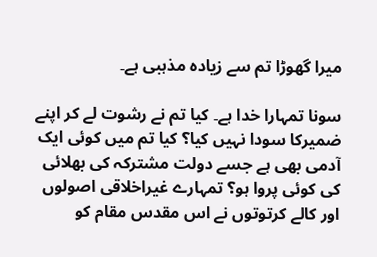میرا گھوڑا تم سے زیادہ مذہبی ہے۔

سونا تمہارا خدا ہے۔ کیا تم نے رشوت لے کر اپنے ضمیرکا سودا نہیں کیا؟ کیا تم میں کوئی ایک آدمی بھی ہے جسے دولت مشترکہ کی بھلائی کی کوئی پروا ہو؟ تمہارے غیراخلاقی اصولوں اور کالے کرتوتوں نے اس مقدس مقام کو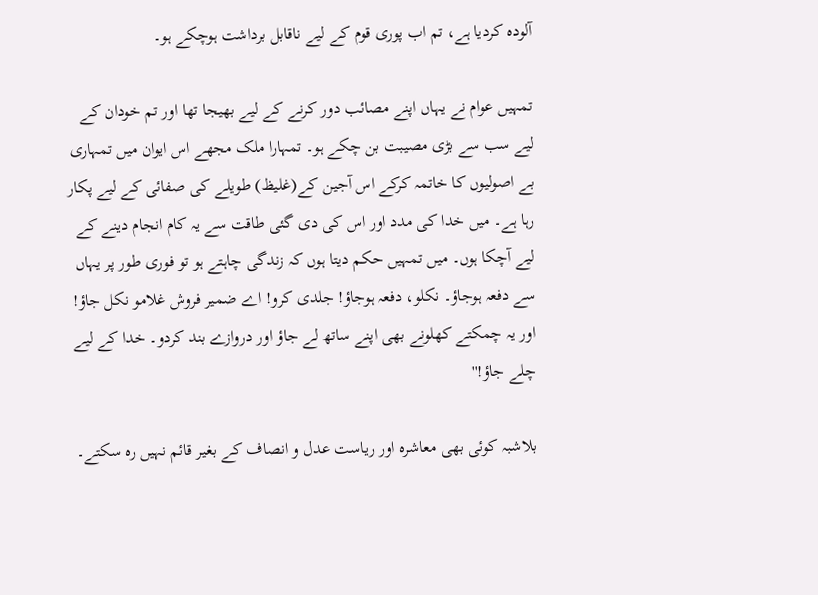آلودہ کردیا ہے، تم اب پوری قوم کے لیے ناقابل برداشت ہوچکے ہو۔

تمہیں عوام نے یہاں اپنے مصائب دور کرنے کے لیے بھیجا تھا اور تم خودان کے لیے سب سے بڑی مصیبت بن چکے ہو۔ تمہارا ملک مجھے اس ایوان میں تمہاری بے اصولیوں کا خاتمہ کرکے اس آجین کے(غلیظ) طویلے کی صفائی کے لیے پکار رہا ہے۔ میں خدا کی مدد اور اس کی دی گئی طاقت سے یہ کام انجام دینے کے لیے آچکا ہوں۔ میں تمہیں حکم دیتا ہوں کہ زندگی چاہتے ہو تو فوری طور پر یہاں سے دفعہ ہوجاؤ۔ نکلو، دفعہ ہوجاؤ! جلدی کرو! اے ضمیر فروش غلامو نکل جاؤ! اور یہ چمکتے کھلونے بھی اپنے ساتھ لے جاؤ اور دروازے بند کردو۔ خدا کے لیے چلے جاؤ!''

بلاشبہ کوئی بھی معاشرہ اور ریاست عدل و انصاف کے بغیر قائم نہیں رہ سکتے۔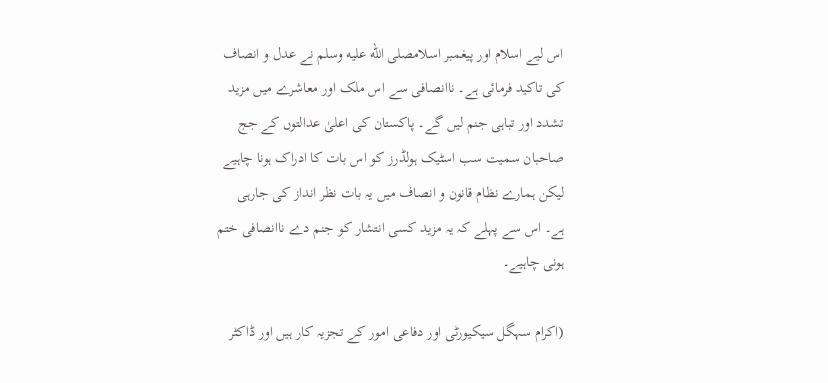اس لیے اسلام اور پیغمبر اسلامصلى الله عليه وسلم نے عدل و انصاف کی تاکید فرمائی ہے۔ ناانصافی سے اس ملک اور معاشرے میں مزید تشدد اور تباہی جنم لیں گے۔ پاکستان کی اعلیٰ عدالتوں کے جج صاحبان سمیت سب اسٹیک ہولڈرز کو اس بات کا ادراک ہونا چاہیے لیکن ہمارے نظام قانون و انصاف میں یہ بات نظر انداز کی جارہی ہے۔ اس سے پہلے کہ یہ مزید کسی انتشار کو جنم دے ناانصافی ختم ہونی چاہیے۔

(اکرام سہگل سیکیورٹی اور دفاعی امور کے تجزیہ کار ہیں اور ڈاکٹر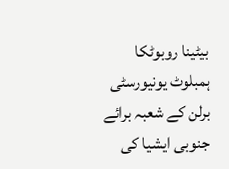بیٹینا روبوٹکا ہمبلوٹ یونیورسٹی برلن کے شعبہ برائے جنوبی ایشیا کی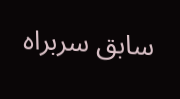سابق سربراہ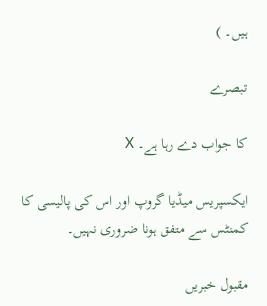ہیں۔ )

تبصرے

کا جواب دے رہا ہے۔ X

ایکسپریس میڈیا گروپ اور اس کی پالیسی کا کمنٹس سے متفق ہونا ضروری نہیں۔

مقبول خبریں